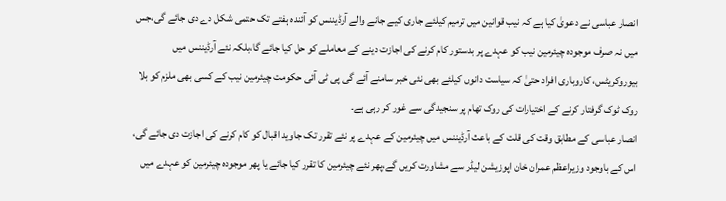انصار عباسی نے دعویٰ کیا ہے کہ نیب قوانین میں ترمیم کیلئے جاری کیے جانے والے آرڈیننس کو آئندہ ہفتے تک حتمی شکل دے دی جائے گی،جس میں نہ صرف موجودہ چیئرمین نیب کو عہدے پر بدستور کام کرنے کی اجازت دینے کے معاملے کو حل کیا جائے گا،بلکہ نئے آرڈیننس میں بیوروکریٹس، کاروباری افراد حتیٰ کہ سیاست دانوں کیلئے بھی نئی خبر سامنے آئے گی پی ٹی آئی حکومت چیئرمین نیب کے کسی بھی ملزم کو بلا روک ٹوک گرفتار کرنے کے اختیارات کی روک تھام پر سنجیدگی سے غور کر رہی ہے۔
انصار عباسی کے مطابق وقت کی قلت کے باعث آرڈیننس میں چیئرمین کے عہدے پر نئے تقرر تک جاوید اقبال کو کام کرنے کی اجازت دی جائے گی، اس کے باوجود وزیراعظم عمران خان اپوزیشن لیڈر سے مشاورت کریں گے،پھر نئے چیئرمین کا تقرر کیا جائے یا پھر موجودہ چیئرمین کو عہدے میں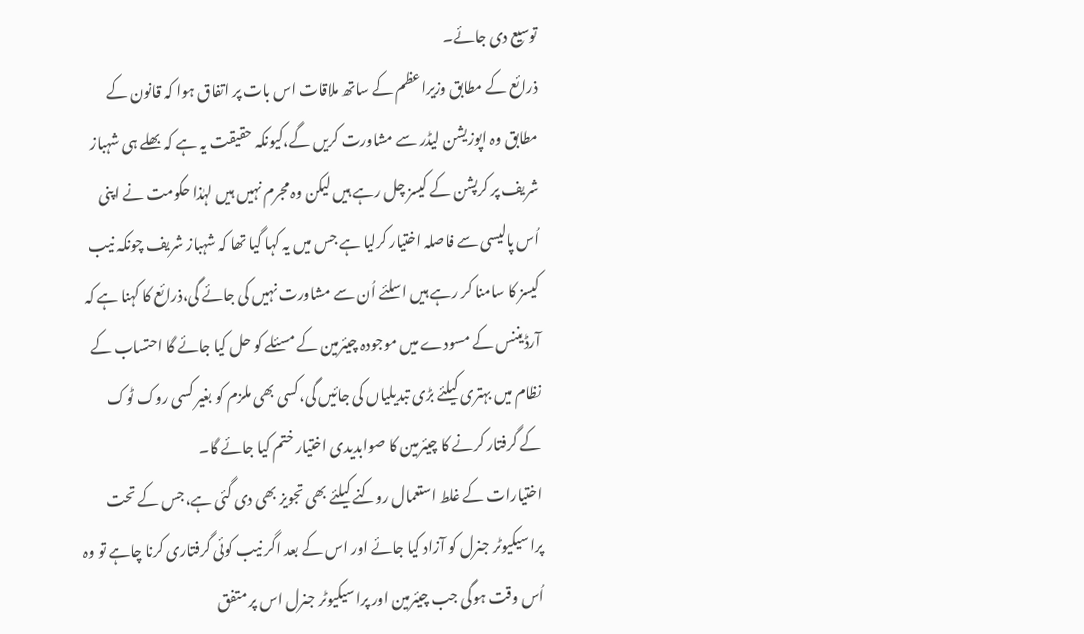توسیع دی جائے۔
ذرائع کے مطابق وزیراعظم کے ساتھ ملاقات اس بات پر اتفاق ہوا کہ قانون کے مطابق وہ اپوزیشن لیڈر سے مشاورت کریں گے،کیونکہ حقیقت یہ ہے کہ بھلے ہی شہباز شریف پر کرپشن کے کیسز چل رہے ہیں لیکن وہ مجرم نہیں ہیں لہٰذا حکومت نے اپنی اُس پالیسی سے فاصلہ اختیار کرلیا ہے جس میں یہ کہا گیا تھا کہ شہباز شریف چونکہ نیب کیسز کا سامنا کر رہے ہیں اسلئے اُن سے مشاورت نہیں کی جائے گی،ذرائع کا کہنا ہے کہ آرڈیننس کے مسودے میں موجودہ چیئرمین کے مسئلے کو حل کیا جائے گا احتساب کے نظام میں بہتری کیلئے بڑی تبدیلیاں کی جائیں گی،کسی بھی ملزم کو بغیر کسی روک ٹوک کے گرفتار کرنے کا چیئرمین کا صوابدیدی اختیار ختم کیا جائے گا۔
اختیارات کے غلط استعمال روکنے کیلئے بھی تجویز بھی دی گئی ہے،جس کے تحت پراسیکیوٹر جنرل کو آزاد کیا جائے اور اس کے بعد اگر نیب کوئی گرفتاری کرنا چاہے تو وہ اُس وقت ہوگی جب چیئرمین اور پراسیکیوٹر جنرل اس پر متفق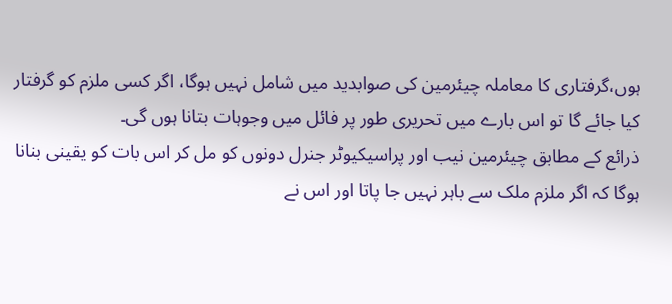ہوں،گرفتاری کا معاملہ چیئرمین کی صوابدید میں شامل نہیں ہوگا، اگر کسی ملزم کو گرفتار کیا جائے گا تو اس بارے میں تحریری طور پر فائل میں وجوہات بتانا ہوں گی۔
ذرائع کے مطابق چیئرمین نیب اور پراسیکیوٹر جنرل دونوں کو مل کر اس بات کو یقینی بنانا ہوگا کہ اگر ملزم ملک سے باہر نہیں جا پاتا اور اس نے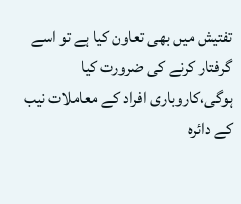تفتیش میں بھی تعاون کیا ہے تو اسے گرفتار کرنے کی ضرورت کیا ہوگی،کاروباری افراد کے معاملات نیب کے دائرہ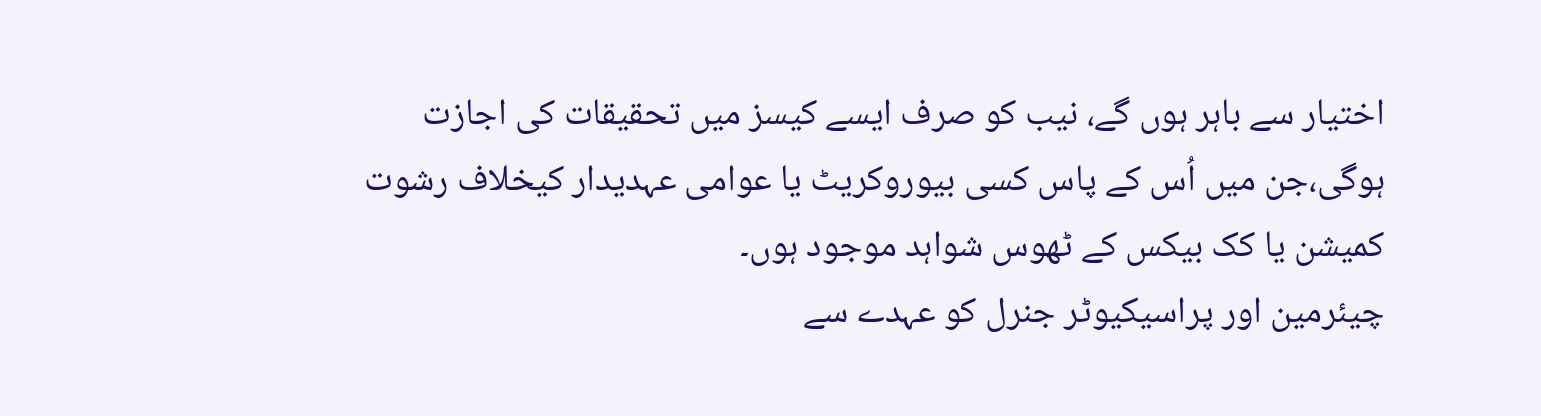اختیار سے باہر ہوں گے، نیب کو صرف ایسے کیسز میں تحقیقات کی اجازت ہوگی،جن میں اُس کے پاس کسی بیوروکریٹ یا عوامی عہدیدار کیخلاف رشوت کمیشن یا کک بیکس کے ٹھوس شواہد موجود ہوں۔
چیئرمین اور پراسیکیوٹر جنرل کو عہدے سے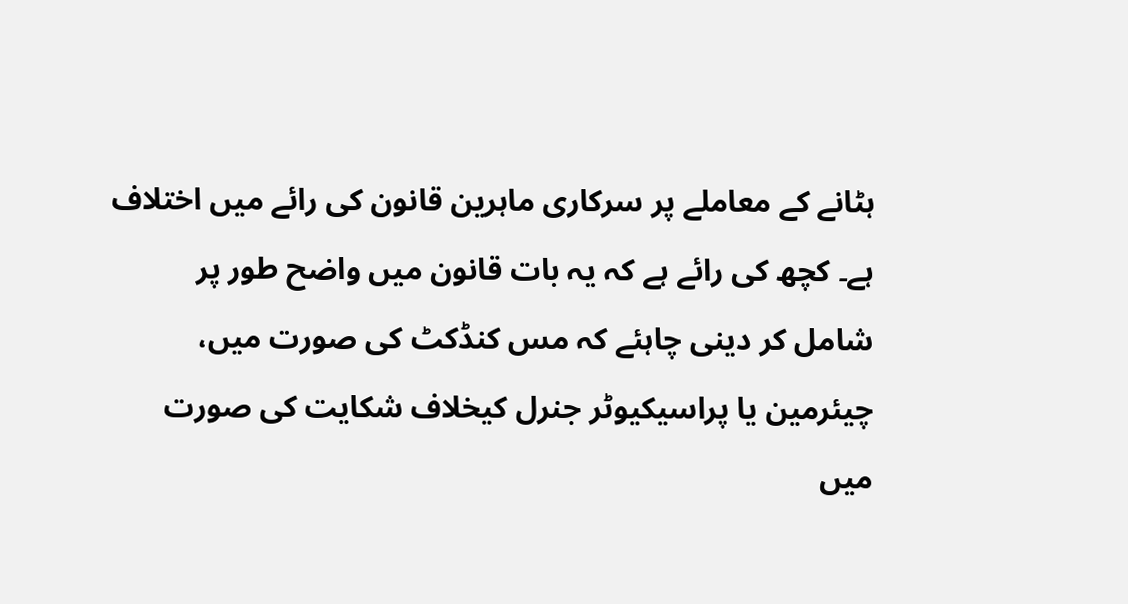ہٹانے کے معاملے پر سرکاری ماہرین قانون کی رائے میں اختلاف ہے۔ کچھ کی رائے ہے کہ یہ بات قانون میں واضح طور پر شامل کر دینی چاہئے کہ مس کنڈکٹ کی صورت میں، چیئرمین یا پراسیکیوٹر جنرل کیخلاف شکایت کی صورت میں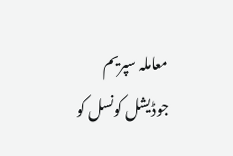معاملہ سپریم جوڈیشل کونسل کو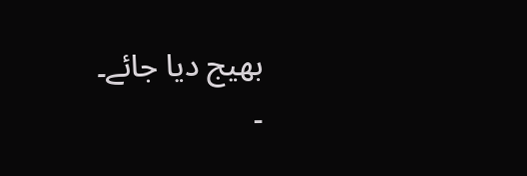بھیج دیا جائے۔
-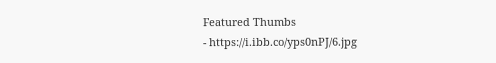Featured Thumbs
- https://i.ibb.co/yps0nPJ/6.jpg